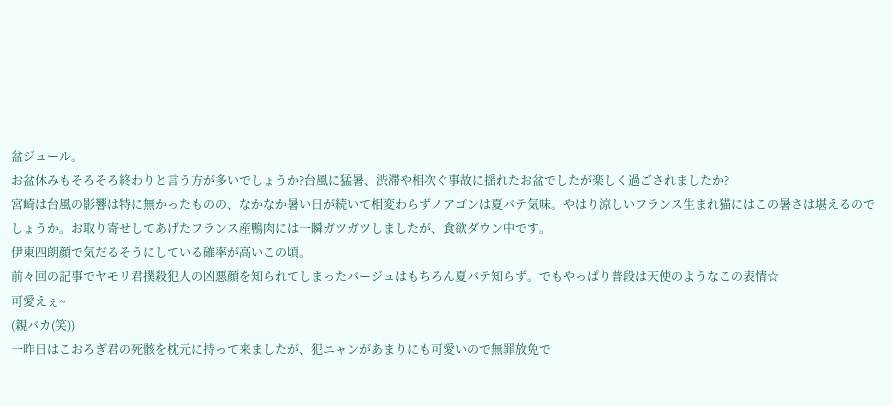盆ジュール。
お盆休みもそろそろ終わりと言う方が多いでしょうか?台風に猛暑、渋滞や相次ぐ事故に揺れたお盆でしたが楽しく過ごされましたか?
宮崎は台風の影響は特に無かったものの、なかなか暑い日が続いて相変わらずノアゴンは夏バテ気味。やはり涼しいフランス生まれ猫にはこの暑さは堪えるのでしょうか。お取り寄せしてあげたフランス産鴨肉には一瞬ガツガツしましたが、食欲ダウン中です。
伊東四朗顔で気だるそうにしている確率が高いこの頃。
前々回の記事でヤモリ君撲殺犯人の凶悪顔を知られてしまったバージュはもちろん夏バテ知らず。でもやっぱり普段は天使のようなこの表情☆
可愛えぇ~
(親バカ(笑))
一昨日はこおろぎ君の死骸を枕元に持って来ましたが、犯ニャンがあまりにも可愛いので無罪放免で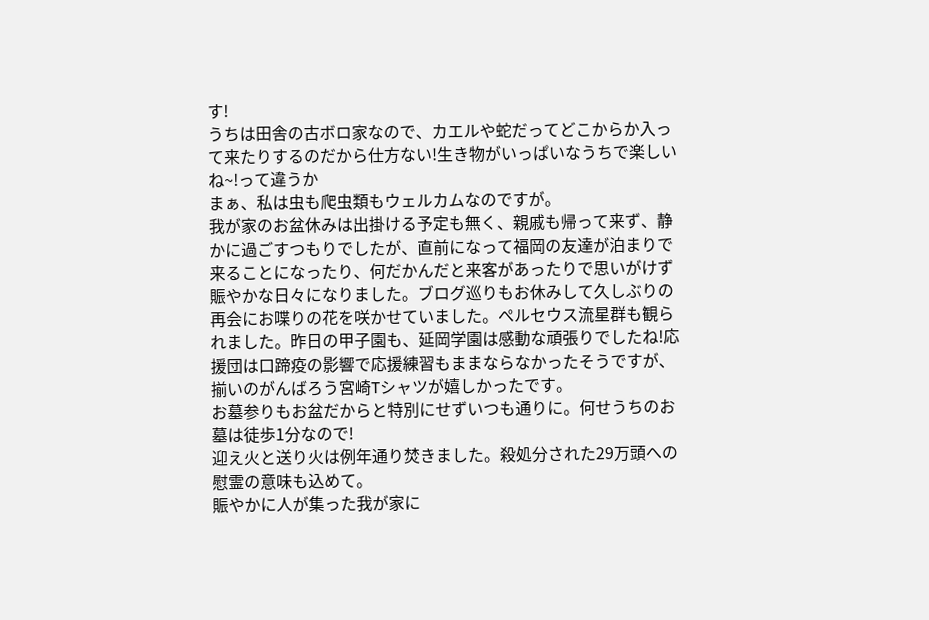す!
うちは田舎の古ボロ家なので、カエルや蛇だってどこからか入って来たりするのだから仕方ない!生き物がいっぱいなうちで楽しいね~!って違うか
まぁ、私は虫も爬虫類もウェルカムなのですが。
我が家のお盆休みは出掛ける予定も無く、親戚も帰って来ず、静かに過ごすつもりでしたが、直前になって福岡の友達が泊まりで来ることになったり、何だかんだと来客があったりで思いがけず賑やかな日々になりました。ブログ巡りもお休みして久しぶりの再会にお喋りの花を咲かせていました。ぺルセウス流星群も観られました。昨日の甲子園も、延岡学園は感動な頑張りでしたね!応援団は口蹄疫の影響で応援練習もままならなかったそうですが、揃いのがんばろう宮崎Tシャツが嬉しかったです。
お墓参りもお盆だからと特別にせずいつも通りに。何せうちのお墓は徒歩1分なので!
迎え火と送り火は例年通り焚きました。殺処分された29万頭への慰霊の意味も込めて。
賑やかに人が集った我が家に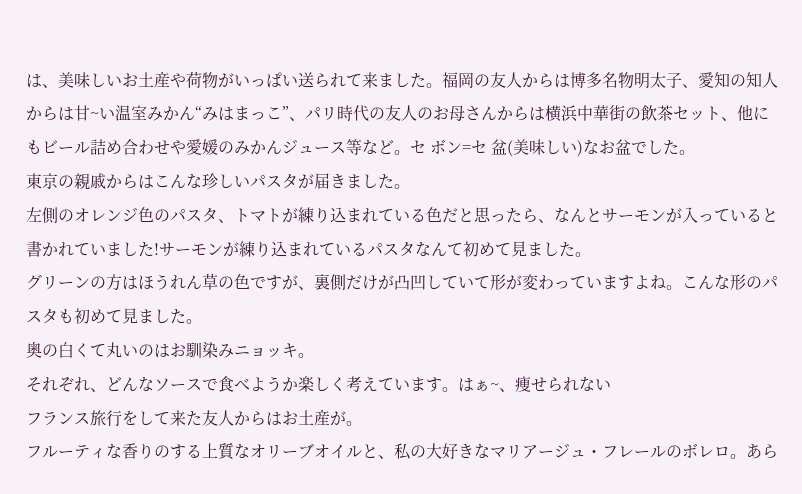は、美味しいお土産や荷物がいっぱい送られて来ました。福岡の友人からは博多名物明太子、愛知の知人からは甘~い温室みかん“みはまっこ”、パリ時代の友人のお母さんからは横浜中華街の飲茶セット、他にもビール詰め合わせや愛媛のみかんジュース等など。セ ボン=セ 盆(美味しい)なお盆でした。
東京の親戚からはこんな珍しいパスタが届きました。
左側のオレンジ色のパスタ、トマトが練り込まれている色だと思ったら、なんとサーモンが入っていると書かれていました!サーモンが練り込まれているパスタなんて初めて見ました。
グリーンの方はほうれん草の色ですが、裏側だけが凸凹していて形が変わっていますよね。こんな形のパスタも初めて見ました。
奥の白くて丸いのはお馴染みニョッキ。
それぞれ、どんなソースで食べようか楽しく考えています。はぁ~、痩せられない
フランス旅行をして来た友人からはお土産が。
フルーティな香りのする上質なオリーブオイルと、私の大好きなマリアージュ・フレールのボレロ。あら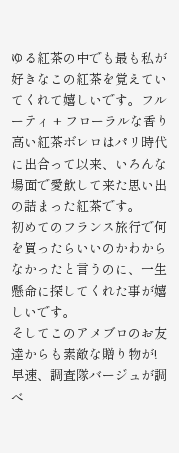ゆる紅茶の中でも最も私が好きなこの紅茶を覚えていてくれて嬉しいです。フルーティ + フローラルな香り高い紅茶ボレロはパリ時代に出合って以来、いろんな場面で愛飲して来た思い出の詰まった紅茶です。
初めてのフランス旅行で何を買ったらいいのかわからなかったと言うのに、一生懸命に探してくれた事が嬉しいです。
そしてこのアメブロのお友達からも素敵な贈り物が!
早速、調査隊バージュが調べ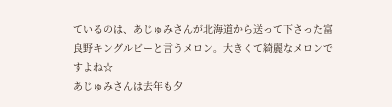ているのは、あじゅみさんが北海道から送って下さった富良野キングルビーと言うメロン。大きくて綺麗なメロンですよね☆
あじゅみさんは去年も夕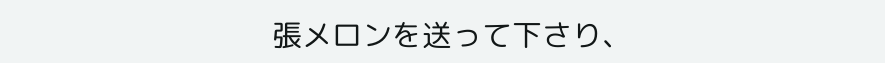張メロンを送って下さり、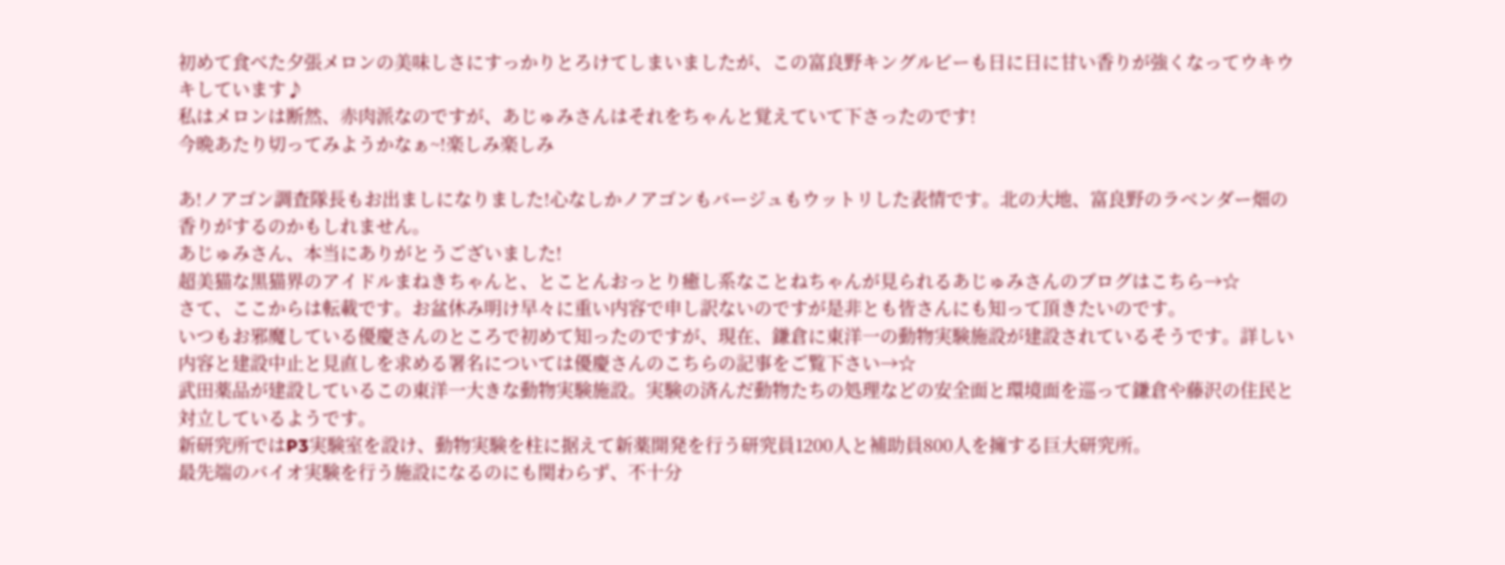初めて食べた夕張メロンの美味しさにすっかりとろけてしまいましたが、この富良野キングルビーも日に日に甘い香りが強くなってウキウキしています♪
私はメロンは断然、赤肉派なのですが、あじゅみさんはそれをちゃんと覚えていて下さったのです!
今晩あたり切ってみようかなぁ~!楽しみ楽しみ

あ!ノアゴン調査隊長もお出ましになりました!心なしかノアゴンもバージュもウットリした表情です。北の大地、富良野のラベンダー畑の香りがするのかもしれません。
あじゅみさん、本当にありがとうございました!
超美猫な黒猫界のアイドルまねきちゃんと、とことんおっとり癒し系なことねちゃんが見られるあじゅみさんのブログはこちら→☆
さて、ここからは転載です。お盆休み明け早々に重い内容で申し訳ないのですが是非とも皆さんにも知って頂きたいのです。
いつもお邪魔している優慶さんのところで初めて知ったのですが、現在、鎌倉に東洋一の動物実験施設が建設されているそうです。詳しい内容と建設中止と見直しを求める署名については優慶さんのこちらの記事をご覧下さい→☆
武田薬品が建設しているこの東洋一大きな動物実験施設。実験の済んだ動物たちの処理などの安全面と環境面を巡って鎌倉や藤沢の住民と対立しているようです。
新研究所ではP3実験室を設け、動物実験を柱に据えて新薬開発を行う研究員1200人と補助員800人を擁する巨大研究所。
最先端のバイオ実験を行う施設になるのにも関わらず、不十分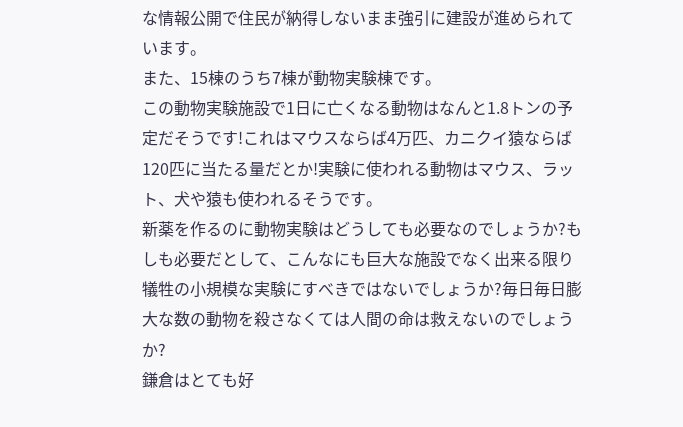な情報公開で住民が納得しないまま強引に建設が進められています。
また、15棟のうち7棟が動物実験棟です。
この動物実験施設で1日に亡くなる動物はなんと1.8トンの予定だそうです!これはマウスならば4万匹、カニクイ猿ならば120匹に当たる量だとか!実験に使われる動物はマウス、ラット、犬や猿も使われるそうです。
新薬を作るのに動物実験はどうしても必要なのでしょうか?もしも必要だとして、こんなにも巨大な施設でなく出来る限り犠牲の小規模な実験にすべきではないでしょうか?毎日毎日膨大な数の動物を殺さなくては人間の命は救えないのでしょうか?
鎌倉はとても好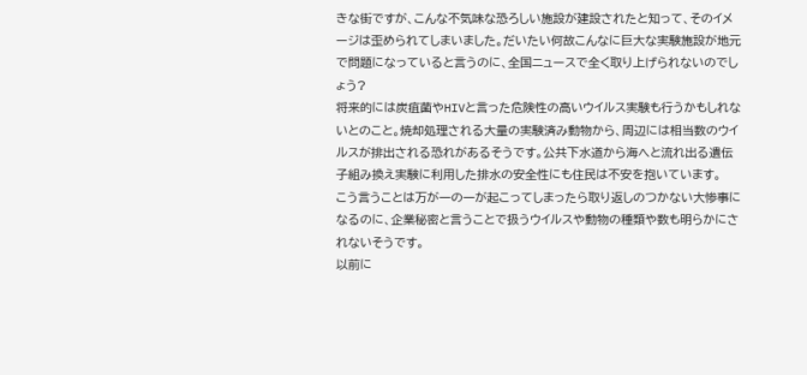きな街ですが、こんな不気味な恐ろしい施設が建設されたと知って、そのイメージは歪められてしまいました。だいたい何故こんなに巨大な実験施設が地元で問題になっていると言うのに、全国ニュースで全く取り上げられないのでしょう?
将来的には炭疽菌やHIVと言った危険性の高いウイルス実験も行うかもしれないとのこと。焼却処理される大量の実験済み動物から、周辺には相当数のウイルスが排出される恐れがあるそうです。公共下水道から海へと流れ出る遺伝子組み換え実験に利用した排水の安全性にも住民は不安を抱いています。
こう言うことは万が一の一が起こってしまったら取り返しのつかない大惨事になるのに、企業秘密と言うことで扱うウイルスや動物の種類や数も明らかにされないそうです。
以前に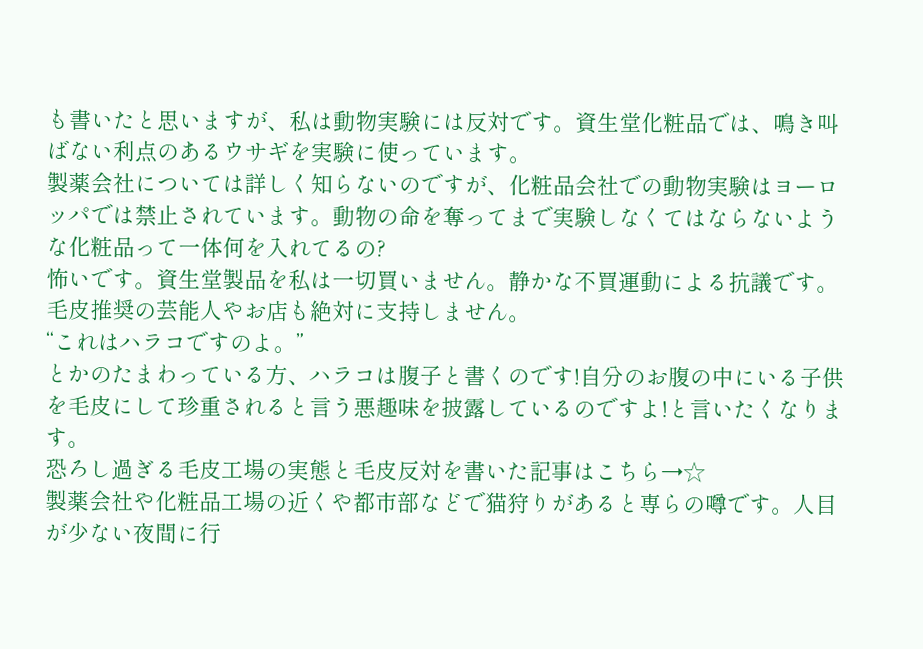も書いたと思いますが、私は動物実験には反対です。資生堂化粧品では、鳴き叫ばない利点のあるウサギを実験に使っています。
製薬会社については詳しく知らないのですが、化粧品会社での動物実験はヨーロッパでは禁止されています。動物の命を奪ってまで実験しなくてはならないような化粧品って一体何を入れてるの?
怖いです。資生堂製品を私は一切買いません。静かな不買運動による抗議です。
毛皮推奨の芸能人やお店も絶対に支持しません。
“これはハラコですのよ。”
とかのたまわっている方、ハラコは腹子と書くのです!自分のお腹の中にいる子供を毛皮にして珍重されると言う悪趣味を披露しているのですよ!と言いたくなります。
恐ろし過ぎる毛皮工場の実態と毛皮反対を書いた記事はこちら→☆
製薬会社や化粧品工場の近くや都市部などで猫狩りがあると専らの噂です。人目が少ない夜間に行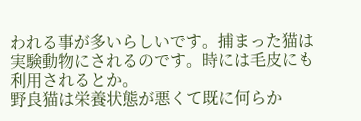われる事が多いらしいです。捕まった猫は実験動物にされるのです。時には毛皮にも利用されるとか。
野良猫は栄養状態が悪くて既に何らか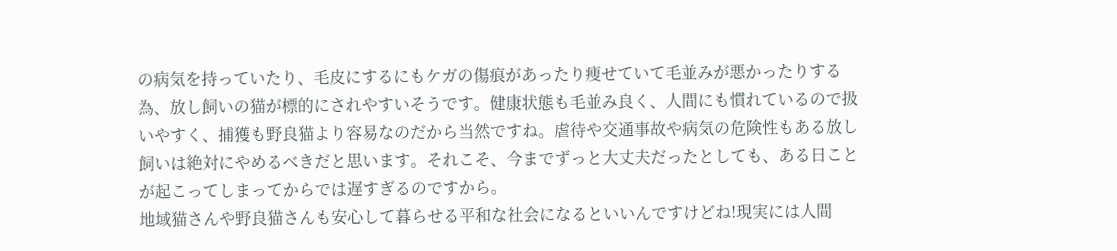の病気を持っていたり、毛皮にするにもケガの傷痕があったり痩せていて毛並みが悪かったりする為、放し飼いの猫が標的にされやすいそうです。健康状態も毛並み良く、人間にも慣れているので扱いやすく、捕獲も野良猫より容易なのだから当然ですね。虐待や交通事故や病気の危険性もある放し飼いは絶対にやめるべきだと思います。それこそ、今までずっと大丈夫だったとしても、ある日ことが起こってしまってからでは遅すぎるのですから。
地域猫さんや野良猫さんも安心して暮らせる平和な社会になるといいんですけどね!現実には人間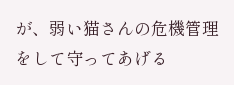が、弱い猫さんの危機管理をして守ってあげる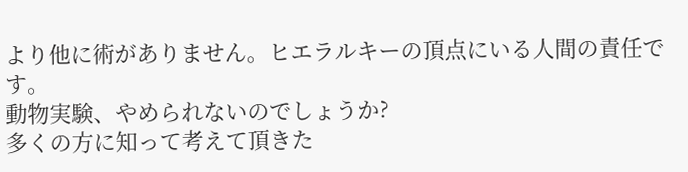より他に術がありません。ヒエラルキーの頂点にいる人間の責任です。
動物実験、やめられないのでしょうか?
多くの方に知って考えて頂きた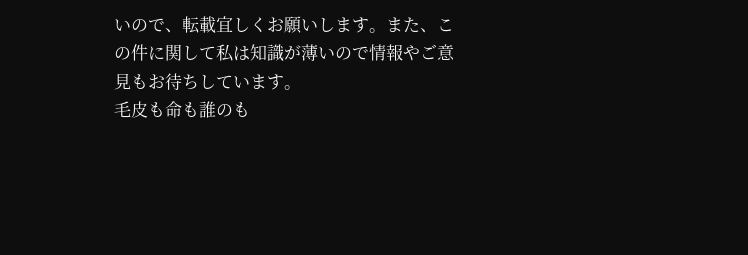いので、転載宜しくお願いします。また、この件に関して私は知識が薄いので情報やご意見もお待ちしています。
毛皮も命も誰のも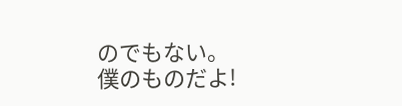のでもない。
僕のものだよ!